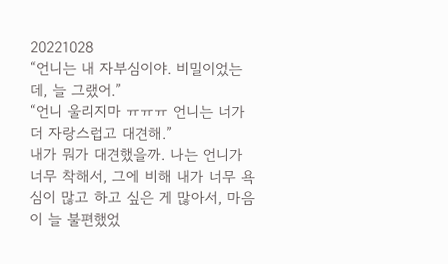20221028
“언니는 내 자부심이야. 비밀이었는데, 늘 그랬어.”
“언니 울리지마 ㅠㅠㅠ 언니는 너가 더 자랑스럽고 대견해.”
내가 뭐가 대견했을까. 나는 언니가 너무 착해서, 그에 비해 내가 너무 욕심이 많고 하고 싶은 게 많아서, 마음이 늘 불편했었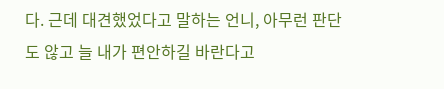다. 근데 대견했었다고 말하는 언니, 아무런 판단도 않고 늘 내가 편안하길 바란다고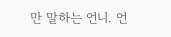만 말하는 언니. 언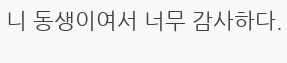니 동생이여서 너무 감사하다.